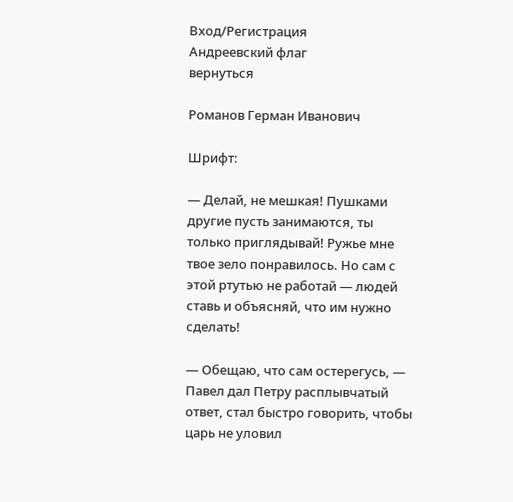Вход/Регистрация
Андреевский флаг
вернуться

Романов Герман Иванович

Шрифт:

— Делай, не мешкая! Пушками другие пусть занимаются, ты только приглядывай! Ружье мне твое зело понравилось. Но сам с этой ртутью не работай — людей ставь и объясняй, что им нужно сделать!

— Обещаю, что сам остерегусь, — Павел дал Петру расплывчатый ответ, стал быстро говорить, чтобы царь не уловил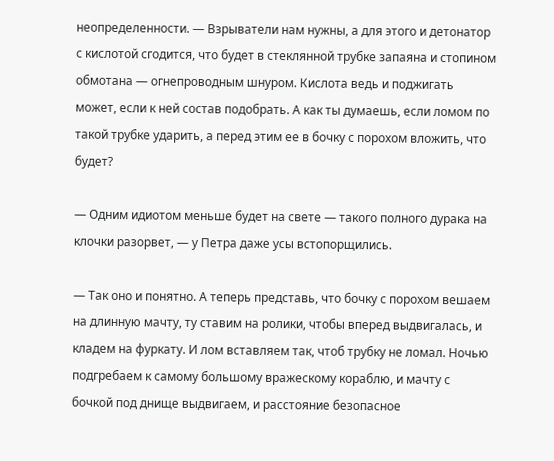неопределенности. — Взрыватели нам нужны, а для этого и детонатор с кислотой сгодится, что будет в стеклянной трубке запаяна и стопином обмотана — огнепроводным шнуром. Кислота ведь и поджигать может, если к ней состав подобрать. А как ты думаешь, если ломом по такой трубке ударить, а перед этим ее в бочку с порохом вложить, что будет?

— Одним идиотом меньше будет на свете — такого полного дурака на клочки разорвет, — у Петра даже усы встопорщились.

— Так оно и понятно. А теперь представь, что бочку с порохом вешаем на длинную мачту, ту ставим на ролики, чтобы вперед выдвигалась, и кладем на фуркату. И лом вставляем так, чтоб трубку не ломал. Ночью подгребаем к самому большому вражескому кораблю, и мачту с бочкой под днище выдвигаем, и расстояние безопасное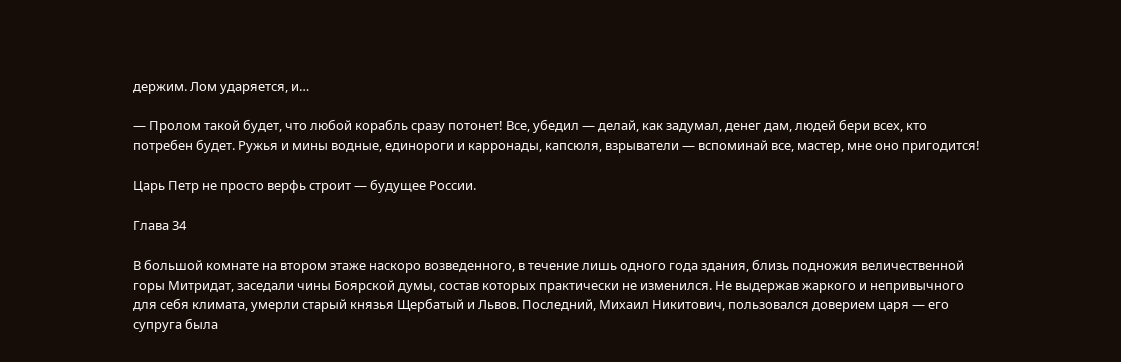держим. Лом ударяется, и…

— Пролом такой будет, что любой корабль сразу потонет! Все, убедил — делай, как задумал, денег дам, людей бери всех, кто потребен будет. Ружья и мины водные, единороги и карронады, капсюля, взрыватели — вспоминай все, мастер, мне оно пригодится!

Царь Петр не просто верфь строит — будущее России.

Глава 34

В большой комнате на втором этаже наскоро возведенного, в течение лишь одного года здания, близь подножия величественной горы Митридат, заседали чины Боярской думы, состав которых практически не изменился. Не выдержав жаркого и непривычного для себя климата, умерли старый князья Щербатый и Львов. Последний, Михаил Никитович, пользовался доверием царя — его супруга была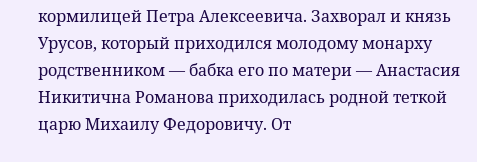кормилицей Петра Алексеевича. Захворал и князь Урусов, который приходился молодому монарху родственником — бабка его по матери — Анастасия Никитична Романова приходилась родной теткой царю Михаилу Федоровичу. От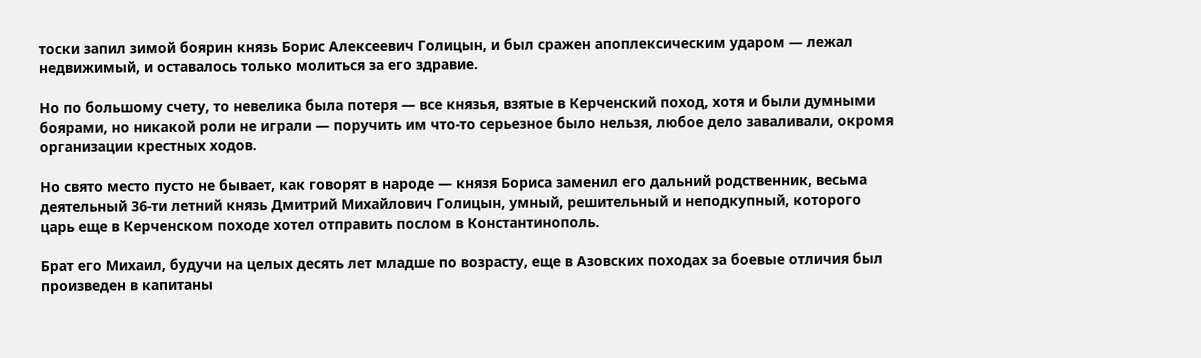тоски запил зимой боярин князь Борис Алексеевич Голицын, и был сражен апоплексическим ударом — лежал недвижимый, и оставалось только молиться за его здравие.

Но по большому счету, то невелика была потеря — все князья, взятые в Керченский поход, хотя и были думными боярами, но никакой роли не играли — поручить им что-то серьезное было нельзя, любое дело заваливали, окромя организации крестных ходов.

Но свято место пусто не бывает, как говорят в народе — князя Бориса заменил его дальний родственник, весьма деятельный 36-ти летний князь Дмитрий Михайлович Голицын, умный, решительный и неподкупный, которого царь еще в Керченском походе хотел отправить послом в Константинополь.

Брат его Михаил, будучи на целых десять лет младше по возрасту, еще в Азовских походах за боевые отличия был произведен в капитаны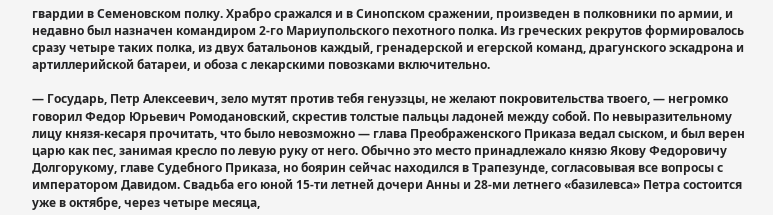гвардии в Семеновском полку. Храбро сражался и в Синопском сражении, произведен в полковники по армии, и недавно был назначен командиром 2-го Мариупольского пехотного полка. Из греческих рекрутов формировалось сразу четыре таких полка, из двух батальонов каждый, гренадерской и егерской команд, драгунского эскадрона и артиллерийской батареи, и обоза с лекарскими повозками включительно.

— Государь, Петр Алексеевич, зело мутят против тебя генуэзцы, не желают покровительства твоего, — негромко говорил Федор Юрьевич Ромодановский, скрестив толстые пальцы ладоней между собой. По невыразительному лицу князя-кесаря прочитать, что было невозможно — глава Преображенского Приказа ведал сыском, и был верен царю как пес, занимая кресло по левую руку от него. Обычно это место принадлежало князю Якову Федоровичу Долгорукому, главе Судебного Приказа, но боярин сейчас находился в Трапезунде, согласовывая все вопросы с императором Давидом. Свадьба его юной 15-ти летней дочери Анны и 28-ми летнего «базилевса» Петра состоится уже в октябре, через четыре месяца,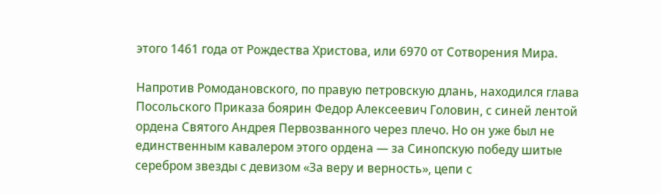этого 1461 года от Рождества Христова, или 6970 от Сотворения Мира.

Напротив Ромодановского, по правую петровскую длань, находился глава Посольского Приказа боярин Федор Алексеевич Головин, с синей лентой ордена Святого Андрея Первозванного через плечо. Но он уже был не единственным кавалером этого ордена — за Синопскую победу шитые серебром звезды с девизом «За веру и верность», цепи с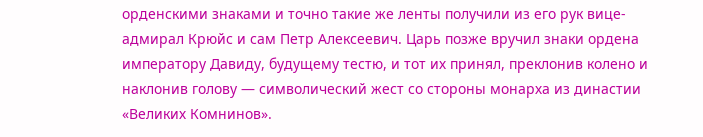орденскими знаками и точно такие же ленты получили из его рук вице-адмирал Крюйс и сам Петр Алексеевич. Царь позже вручил знаки ордена императору Давиду, будущему тестю, и тот их принял, преклонив колено и наклонив голову — символический жест со стороны монарха из династии «Великих Комнинов».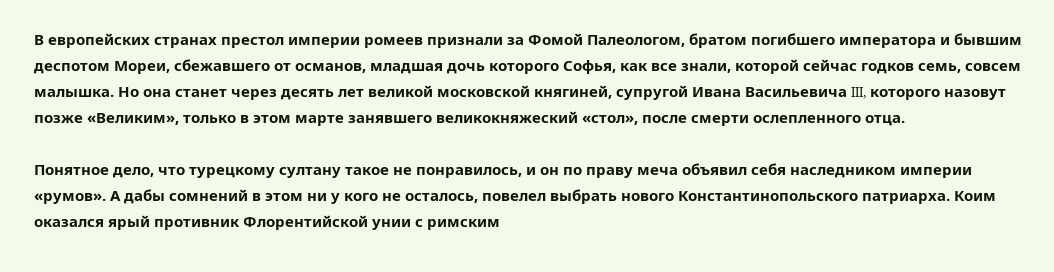В европейских странах престол империи ромеев признали за Фомой Палеологом, братом погибшего императора и бывшим деспотом Мореи, сбежавшего от османов, младшая дочь которого Софья, как все знали, которой сейчас годков семь, совсем малышка. Но она станет через десять лет великой московской княгиней, супругой Ивана Васильевича III, которого назовут позже «Великим», только в этом марте занявшего великокняжеский «стол», после смерти ослепленного отца.

Понятное дело, что турецкому султану такое не понравилось, и он по праву меча объявил себя наследником империи «румов». А дабы сомнений в этом ни у кого не осталось, повелел выбрать нового Константинопольского патриарха. Коим оказался ярый противник Флорентийской унии с римским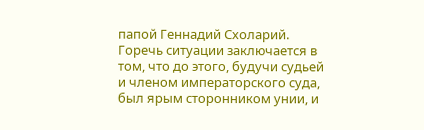папой Геннадий Схоларий. Горечь ситуации заключается в том, что до этого, будучи судьей и членом императорского суда, был ярым сторонником унии, и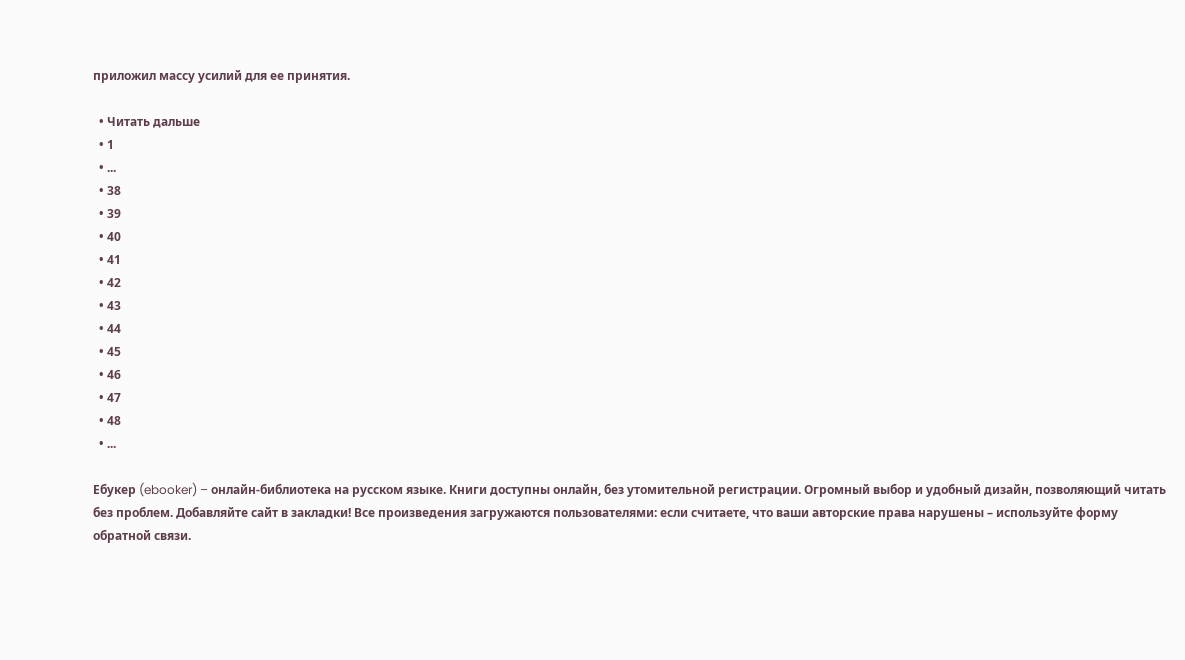приложил массу усилий для ее принятия.

  • Читать дальше
  • 1
  • ...
  • 38
  • 39
  • 40
  • 41
  • 42
  • 43
  • 44
  • 45
  • 46
  • 47
  • 48
  • ...

Ебукер (ebooker) – онлайн-библиотека на русском языке. Книги доступны онлайн, без утомительной регистрации. Огромный выбор и удобный дизайн, позволяющий читать без проблем. Добавляйте сайт в закладки! Все произведения загружаются пользователями: если считаете, что ваши авторские права нарушены – используйте форму обратной связи.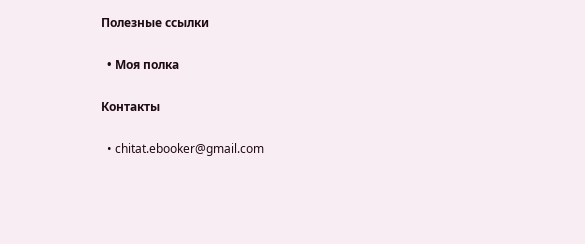Полезные ссылки

  • Моя полка

Контакты

  • chitat.ebooker@gmail.com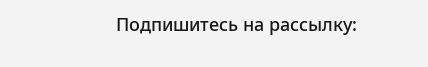Подпишитесь на рассылку: